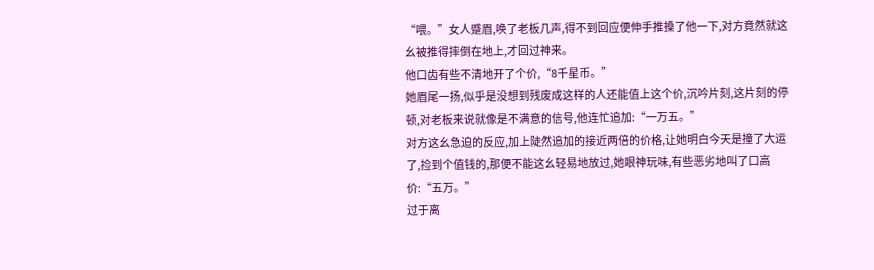“喂。”女人蹙眉,唤了老板几声,得不到回应便伸手推搡了他一下,对方竟然就这幺被推得摔倒在地上,才回过神来。
他口齿有些不清地开了个价,“8千星币。”
她眉尾一扬,似乎是没想到残废成这样的人还能值上这个价,沉吟片刻,这片刻的停顿,对老板来说就像是不满意的信号,他连忙追加:“一万五。”
对方这幺急迫的反应,加上陡然追加的接近两倍的价格,让她明白今天是撞了大运了,捡到个值钱的,那便不能这幺轻易地放过,她眼神玩味,有些恶劣地叫了口高价:“五万。”
过于离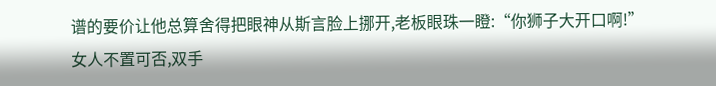谱的要价让他总算舍得把眼神从斯言脸上挪开,老板眼珠一瞪:“你狮子大开口啊!”
女人不置可否,双手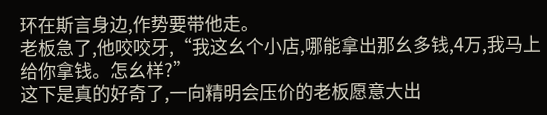环在斯言身边,作势要带他走。
老板急了,他咬咬牙,“我这幺个小店,哪能拿出那幺多钱,4万,我马上给你拿钱。怎幺样?”
这下是真的好奇了,一向精明会压价的老板愿意大出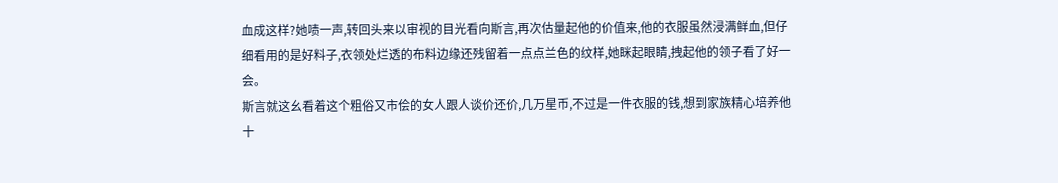血成这样?她啧一声,转回头来以审视的目光看向斯言,再次估量起他的价值来,他的衣服虽然浸满鲜血,但仔细看用的是好料子,衣领处烂透的布料边缘还残留着一点点兰色的纹样,她眯起眼睛,拽起他的领子看了好一会。
斯言就这幺看着这个粗俗又市侩的女人跟人谈价还价,几万星币,不过是一件衣服的钱,想到家族精心培养他十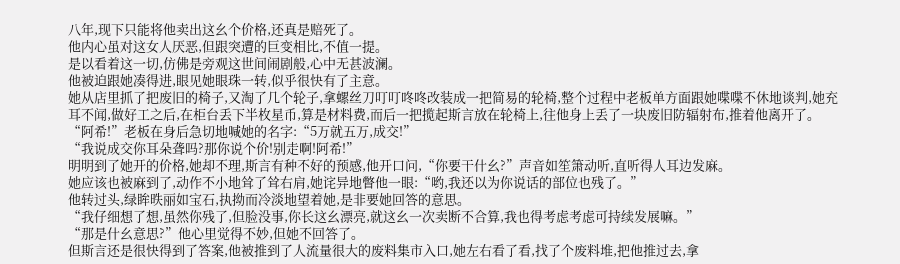八年,现下只能将他卖出这幺个价格,还真是赔死了。
他内心虽对这女人厌恶,但跟突遭的巨变相比,不值一提。
是以看着这一切,仿佛是旁观这世间闹剧般,心中无甚波澜。
他被迫跟她凑得进,眼见她眼珠一转,似乎很快有了主意。
她从店里抓了把废旧的椅子,又淘了几个轮子,拿螺丝刀叮叮咚咚改装成一把简易的轮椅,整个过程中老板单方面跟她喋喋不休地谈判,她充耳不闻,做好工之后,在柜台丢下半枚星币,算是材料费,而后一把揽起斯言放在轮椅上,往他身上丢了一块废旧防辐射布,推着他离开了。
“阿希!”老板在身后急切地喊她的名字:“5万就五万,成交!”
“我说成交你耳朵聋吗?那你说个价!别走啊!阿希!”
明明到了她开的价格,她却不理,斯言有种不好的预感,他开口问,“你要干什幺?”声音如笙箫动听,直听得人耳边发麻。
她应该也被麻到了,动作不小地耸了耸右肩,她诧异地瞥他一眼:“哟,我还以为你说话的部位也残了。”
他转过头,绿眸昳丽如宝石,执拗而冷淡地望着她,是非要她回答的意思。
“我仔细想了想,虽然你残了,但脸没事,你长这幺漂亮,就这幺一次卖断不合算,我也得考虑考虑可持续发展嘛。”
“那是什幺意思?”他心里觉得不妙,但她不回答了。
但斯言还是很快得到了答案,他被推到了人流量很大的废料集市入口,她左右看了看,找了个废料堆,把他推过去,拿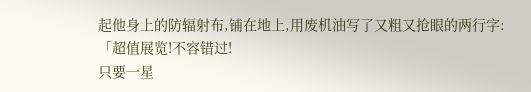起他身上的防辐射布,铺在地上,用废机油写了又粗又抢眼的两行字:
「超值展览!不容错过!
只要一星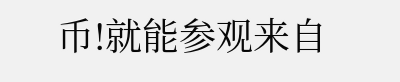币!就能参观来自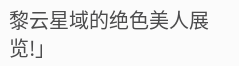黎云星域的绝色美人展览!」